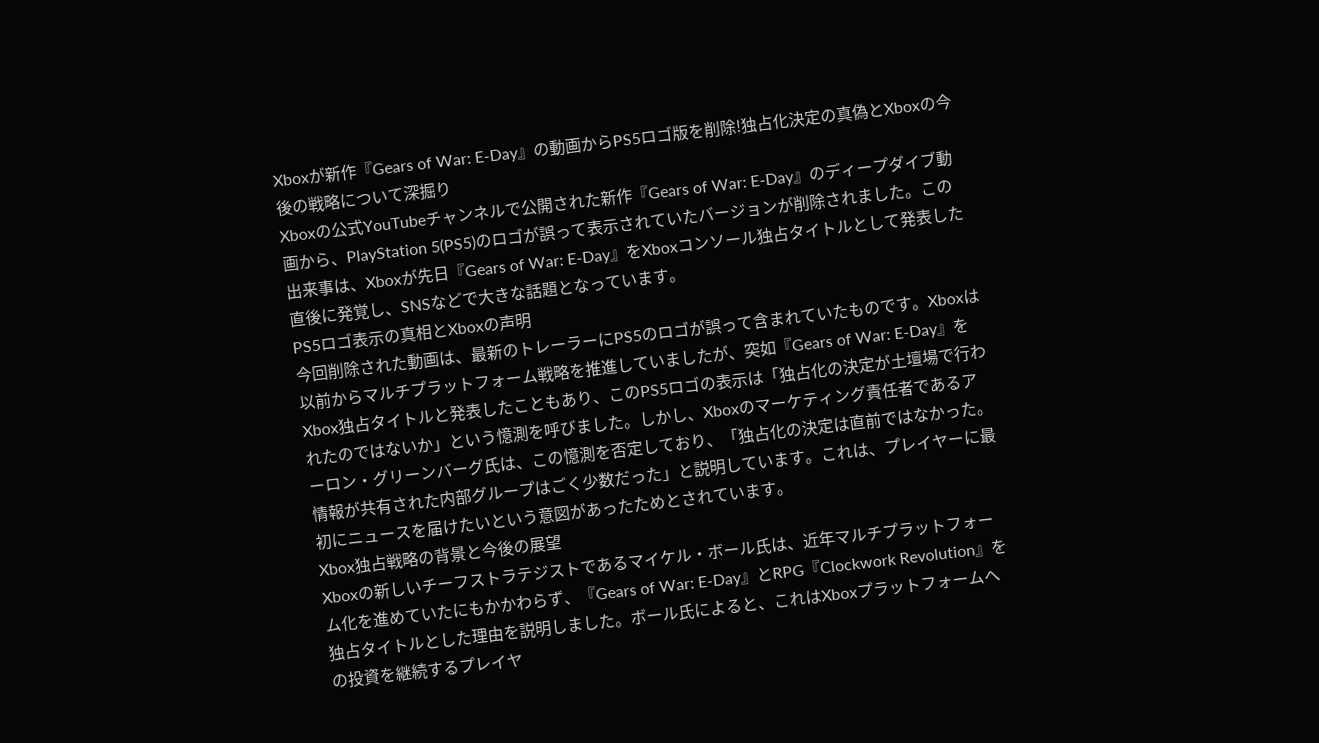Xboxが新作『Gears of War: E-Day』の動画からPS5ロゴ版を削除!独占化決定の真偽とXboxの今後の戦略について深掘り
Xboxの公式YouTubeチャンネルで公開された新作『Gears of War: E-Day』のディープダイブ動画から、PlayStation 5(PS5)のロゴが誤って表示されていたバージョンが削除されました。この出来事は、Xboxが先日『Gears of War: E-Day』をXboxコンソール独占タイトルとして発表した直後に発覚し、SNSなどで大きな話題となっています。
PS5ロゴ表示の真相とXboxの声明
今回削除された動画は、最新のトレーラーにPS5のロゴが誤って含まれていたものです。Xboxは以前からマルチプラットフォーム戦略を推進していましたが、突如『Gears of War: E-Day』をXbox独占タイトルと発表したこともあり、このPS5ロゴの表示は「独占化の決定が土壇場で行われたのではないか」という憶測を呼びました。しかし、Xboxのマーケティング責任者であるアーロン・グリーンバーグ氏は、この憶測を否定しており、「独占化の決定は直前ではなかった。情報が共有された内部グループはごく少数だった」と説明しています。これは、プレイヤーに最初にニュースを届けたいという意図があったためとされています。
Xbox独占戦略の背景と今後の展望
Xboxの新しいチーフストラテジストであるマイケル・ボール氏は、近年マルチプラットフォーム化を進めていたにもかかわらず、『Gears of War: E-Day』とRPG『Clockwork Revolution』を独占タイトルとした理由を説明しました。ボール氏によると、これはXboxプラットフォームへの投資を継続するプレイヤ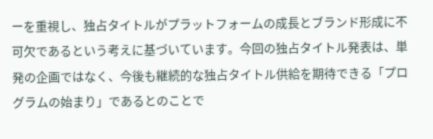ーを重視し、独占タイトルがプラットフォームの成長とブランド形成に不可欠であるという考えに基づいています。今回の独占タイトル発表は、単発の企画ではなく、今後も継続的な独占タイトル供給を期待できる「プログラムの始まり」であるとのことで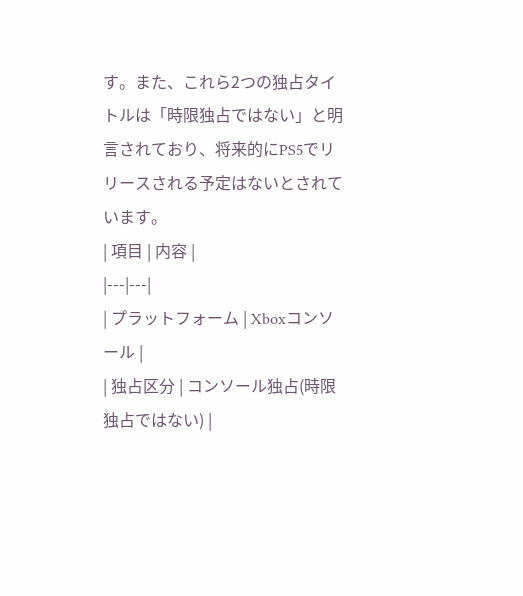す。また、これら2つの独占タイトルは「時限独占ではない」と明言されており、将来的にPS5でリリースされる予定はないとされています。
| 項目 | 内容 |
|---|---|
| プラットフォーム | Xboxコンソール |
| 独占区分 | コンソール独占(時限独占ではない) |